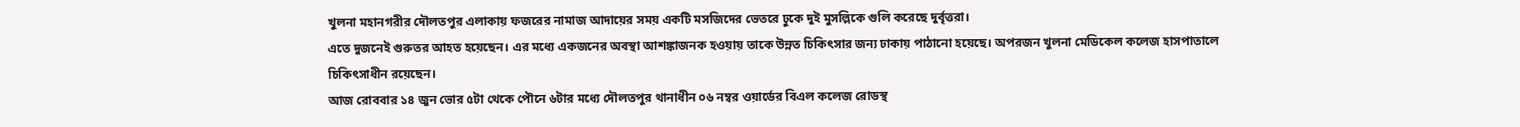খুলনা মহানগরীর দৌলতপুর এলাকায় ফজরের নামাজ আদায়ের সময় একটি মসজিদের ভেতরে ঢুকে দুই মুসল্লিকে গুলি করেছে দুর্বৃত্তরা।
এতে দুজনেই গুরুতর আহত হয়েছেন। এর মধ্যে একজনের অবস্থা আশঙ্কাজনক হওয়ায় তাকে উন্নত চিকিৎসার জন্য ঢাকায় পাঠানো হয়েছে। অপরজন খুলনা মেডিকেল কলেজ হাসপাতালে চিকিৎসাধীন রয়েছেন।
আজ রোববার ১৪ জুন ভোর ৫টা থেকে পৌনে ৬টার মধ্যে দৌলতপুর থানাধীন ০৬ নম্বর ওয়ার্ডের বিএল কলেজ রোডস্থ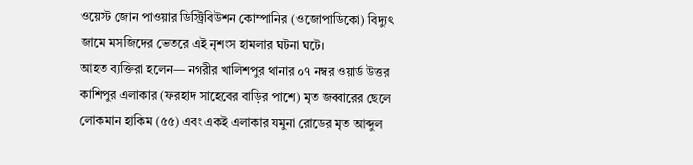ওয়েস্ট জোন পাওয়ার ডিস্ট্রিবিউশন কোম্পানির (ওজোপাডিকো) বিদ্যুৎ জামে মসজিদের ভেতরে এই নৃশংস হামলার ঘটনা ঘটে।
আহত ব্যক্তিরা হলেন— নগরীর খালিশপুর থানার ০৭ নম্বর ওয়ার্ড উত্তর কাশিপুর এলাকার (ফরহাদ সাহেবের বাড়ির পাশে) মৃত জব্বারের ছেলে লোকমান হাকিম (৫৫) এবং একই এলাকার যমুনা রোডের মৃত আব্দুল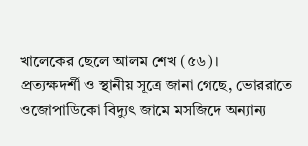খালেকের ছেলে আলম শেখ (৫৬)।
প্রত্যক্ষদর্শী ও স্থানীয় সূত্রে জানা গেছে, ভোররাতে ওজোপাডিকো বিদ্যুৎ জামে মসজিদে অন্যান্য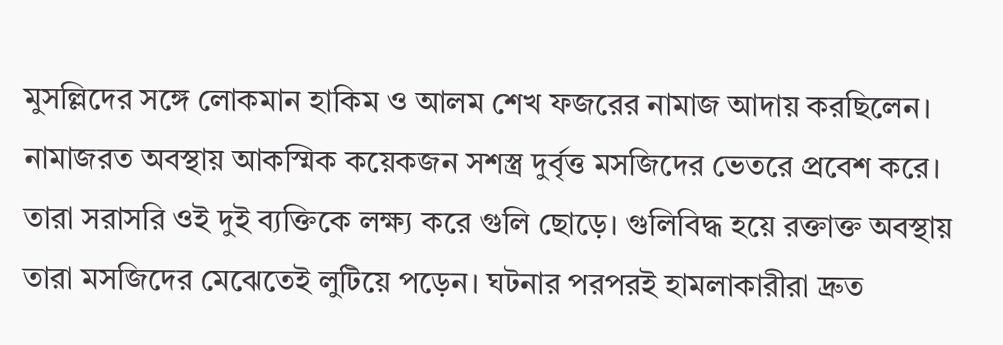মুসল্লিদের সঙ্গে লোকমান হাকিম ও আলম শেখ ফজরের নামাজ আদায় করছিলেন।
নামাজরত অবস্থায় আকস্মিক কয়েকজন সশস্ত্র দুর্বৃত্ত মসজিদের ভেতরে প্রবেশ করে। তারা সরাসরি ওই দুই ব্যক্তিকে লক্ষ্য করে গুলি ছোড়ে। গুলিবিদ্ধ হয়ে রক্তাক্ত অবস্থায় তারা মসজিদের মেঝেতেই লুটিয়ে পড়েন। ঘটনার পরপরই হামলাকারীরা দ্রুত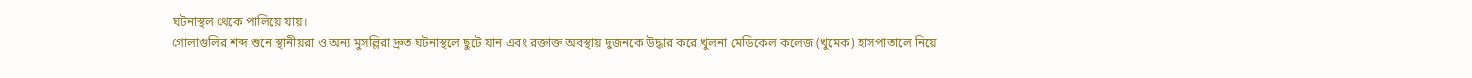ঘটনাস্থল থেকে পালিয়ে যায়।
গোলাগুলির শব্দ শুনে স্থানীয়রা ও অন্য মুসল্লিরা দ্রুত ঘটনাস্থলে ছুটে যান এবং রক্তাক্ত অবস্থায় দুজনকে উদ্ধার করে খুলনা মেডিকেল কলেজ (খুমেক) হাসপাতালে নিয়ে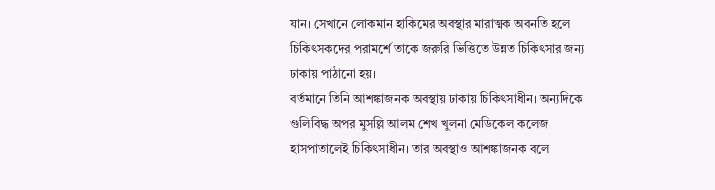যান। সেখানে লোকমান হাকিমের অবস্থার মারাত্মক অবনতি হলে চিকিৎসকদের পরামর্শে তাকে জরুরি ভিত্তিতে উন্নত চিকিৎসার জন্য ঢাকায় পাঠানো হয়।
বর্তমানে তিনি আশঙ্কাজনক অবস্থায় ঢাকায় চিকিৎসাধীন। অন্যদিকে গুলিবিদ্ধ অপর মুসল্লি আলম শেখ খুলনা মেডিকেল কলেজ হাসপাতালেই চিকিৎসাধীন। তার অবস্থাও আশঙ্কাজনক বলে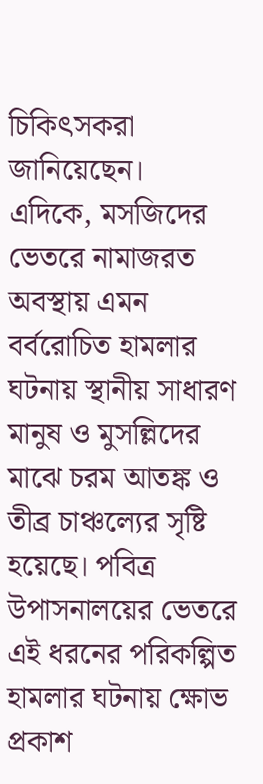চিকিৎসকরা জানিয়েছেন।
এদিকে, মসজিদের ভেতরে নামাজরত অবস্থায় এমন বর্বরোচিত হামলার ঘটনায় স্থানীয় সাধারণ মানুষ ও মুসল্লিদের মাঝে চরম আতঙ্ক ও তীব্র চাঞ্চল্যের সৃষ্টি হয়েছে। পবিত্র উপাসনালয়ের ভেতরে এই ধরনের পরিকল্পিত হামলার ঘটনায় ক্ষোভ প্রকাশ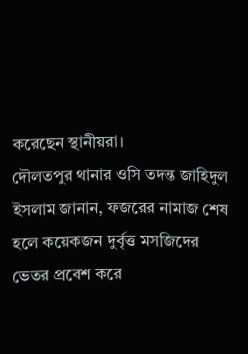করেছেন স্থানীয়রা।
দৌলতপুর থানার ওসি তদন্ত জাহিদুল ইসলাম জানান, ফজরের নামাজ শেষ হলে কয়েকজন দুর্বৃত্ত মসজিদের ভেতর প্রবেশ করে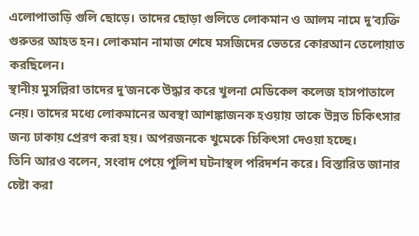এলোপাতাড়ি গুলি ছোড়ে। তাদের ছোড়া গুলিতে লোকমান ও আলম নামে দু’ব্যক্তি গুরুতর আহত হন। লোকমান নামাজ শেষে মসজিদের ভেতরে কোরআন তেলোয়াত করছিলেন।
স্থানীয় মুসল্লিরা তাদের দু’জনকে উদ্ধার করে খুলনা মেডিকেল কলেজ হাসপাতালে নেয়। তাদের মধ্যে লোকমানের অবস্থা আশঙ্কাজনক হওয়ায় তাকে উন্নত চিকিৎসার জন্য ঢাকায় প্রেরণ করা হয়। অপরজনকে খুমেকে চিকিৎসা দেওয়া হচ্ছে।
তিনি আরও বলেন, সংবাদ পেয়ে পুলিশ ঘটনাস্থল পরিদর্শন করে। বিস্তারিত জানার চেষ্টা করা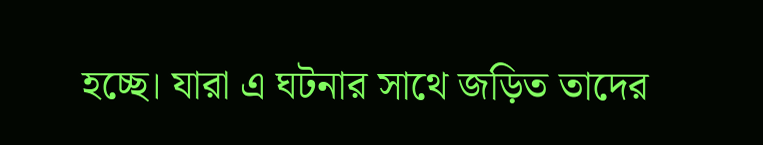হচ্ছে। যারা এ ঘটনার সাথে জড়িত তাদের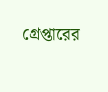গ্রেপ্তারের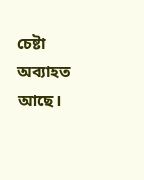চেষ্টা অব্যাহত আছে।